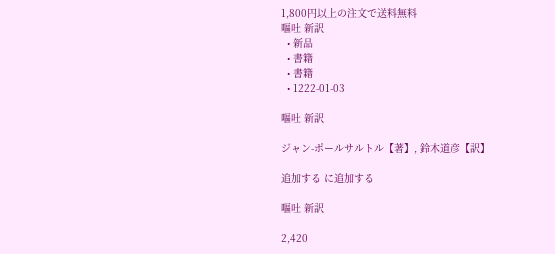1,800円以上の注文で送料無料
嘔吐 新訳
  • 新品
  • 書籍
  • 書籍
  • 1222-01-03

嘔吐 新訳

ジャン-ポールサルトル【著】, 鈴木道彦【訳】

追加する に追加する

嘔吐 新訳

2,420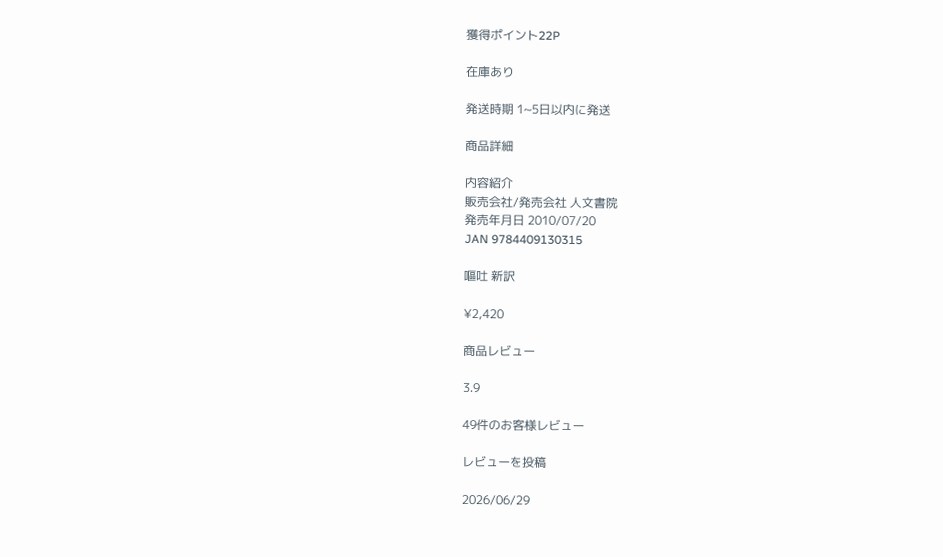獲得ポイント22P

在庫あり

発送時期 1~5日以内に発送

商品詳細

内容紹介
販売会社/発売会社 人文書院
発売年月日 2010/07/20
JAN 9784409130315

嘔吐 新訳

¥2,420

商品レビュー

3.9

49件のお客様レビュー

レビューを投稿

2026/06/29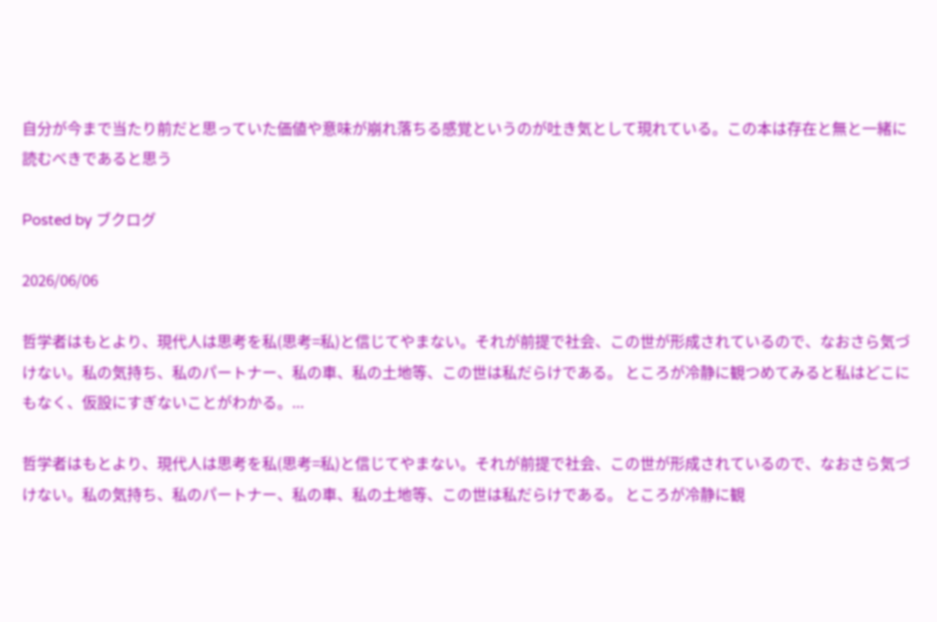自分が今まで当たり前だと思っていた価値や意味が崩れ落ちる感覚というのが吐き気として現れている。この本は存在と無と一緒に読むべきであると思う

Posted by ブクログ

2026/06/06

哲学者はもとより、現代人は思考を私(思考=私)と信じてやまない。それが前提で社会、この世が形成されているので、なおさら気づけない。私の気持ち、私のパートナー、私の車、私の土地等、この世は私だらけである。 ところが冷静に観つめてみると私はどこにもなく、仮設にすぎないことがわかる。...

哲学者はもとより、現代人は思考を私(思考=私)と信じてやまない。それが前提で社会、この世が形成されているので、なおさら気づけない。私の気持ち、私のパートナー、私の車、私の土地等、この世は私だらけである。 ところが冷静に観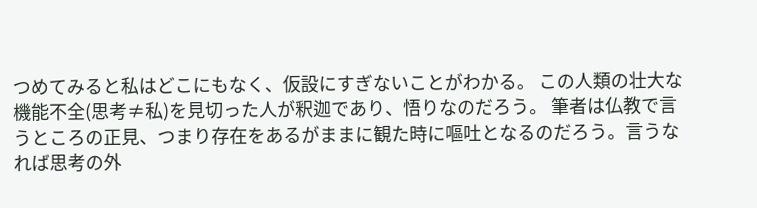つめてみると私はどこにもなく、仮設にすぎないことがわかる。 この人類の壮大な機能不全(思考≠私)を見切った人が釈迦であり、悟りなのだろう。 筆者は仏教で言うところの正見、つまり存在をあるがままに観た時に嘔吐となるのだろう。言うなれば思考の外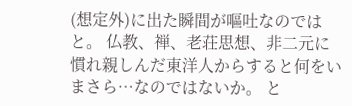(想定外)に出た瞬間が嘔吐なのではと。 仏教、禅、老荘思想、非二元に慣れ親しんだ東洋人からすると何をいまさら…なのではないか。 と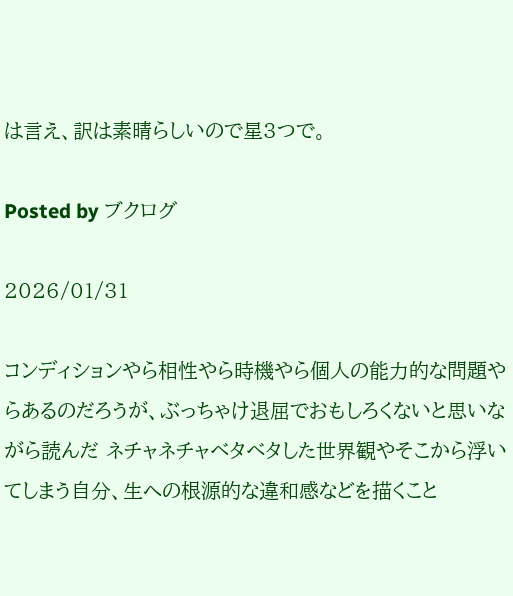は言え、訳は素晴らしいので星3つで。

Posted by ブクログ

2026/01/31

コンディションやら相性やら時機やら個人の能力的な問題やらあるのだろうが、ぶっちゃけ退屈でおもしろくないと思いながら読んだ ネチャネチャベタベタした世界観やそこから浮いてしまう自分、生への根源的な違和感などを描くこと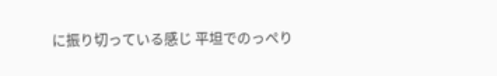に振り切っている感じ 平坦でのっぺり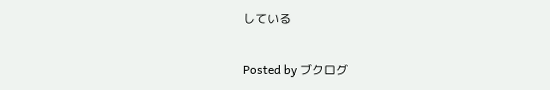している

Posted by ブクログ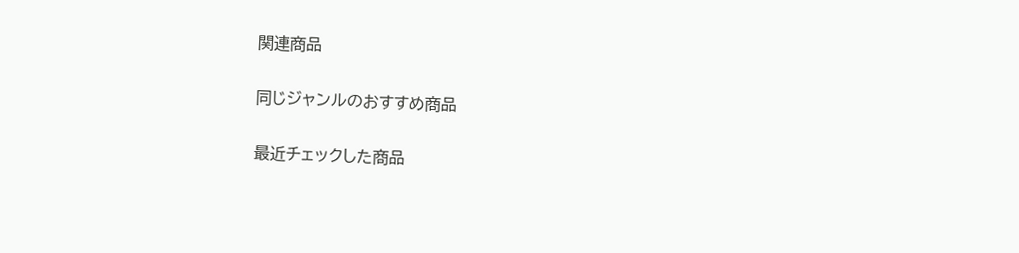関連商品

同じジャンルのおすすめ商品

最近チェックした商品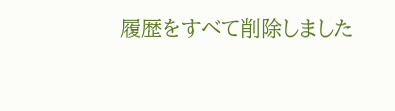履歴をすべて削除しました